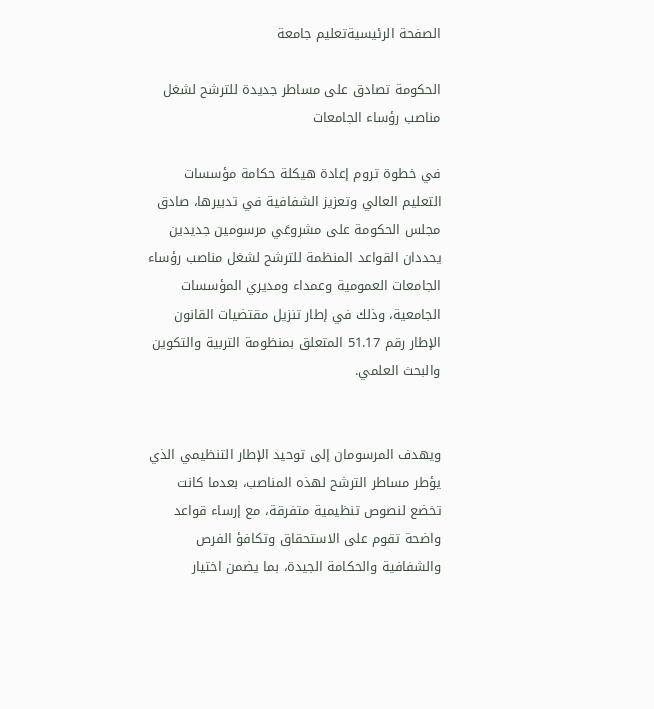الصفحة الرئيسيةتعليم جامعة

الحكومة تصادق على مساطر جديدة للترشح لشغل مناصب رؤساء الجامعات

في خطوة تروم إعادة هيكلة حكامة مؤسسات التعليم العالي وتعزيز الشفافية في تدبيرها، صادق مجلس الحكومة على مشروعَي مرسومين جديدين يحددان القواعد المنظمة للترشح لشغل مناصب رؤساء الجامعات العمومية وعمداء ومديري المؤسسات الجامعية، وذلك في إطار تنزيل مقتضيات القانون الإطار رقم 51.17 المتعلق بمنظومة التربية والتكوين والبحث العلمي.


ويهدف المرسومان إلى توحيد الإطار التنظيمي الذي يؤطر مساطر الترشح لهذه المناصب، بعدما كانت تخضع لنصوص تنظيمية متفرقة، مع إرساء قواعد واضحة تقوم على الاستحقاق وتكافؤ الفرص والشفافية والحكامة الجيدة، بما يضمن اختيار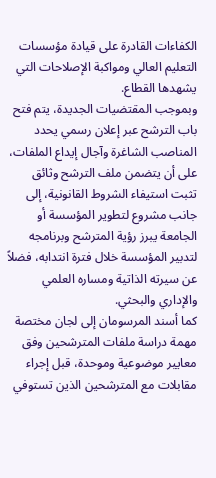الكفاءات القادرة على قيادة مؤسسات التعليم العالي ومواكبة الإصلاحات التي يشهدها القطاع.
وبموجب المقتضيات الجديدة، يتم فتح باب الترشح عبر إعلان رسمي يحدد المناصب الشاغرة وآجال إيداع الملفات، على أن يتضمن ملف الترشح وثائق تثبت استيفاء الشروط القانونية، إلى جانب مشروع لتطوير المؤسسة أو الجامعة يبرز رؤية المترشح وبرنامجه لتدبير المؤسسة خلال فترة انتدابه، فضلاً عن سيرته الذاتية ومساره العلمي والإداري والبحثي.
كما أسند المرسومان إلى لجان مختصة مهمة دراسة ملفات المترشحين وفق معايير موضوعية وموحدة، قبل إجراء مقابلات مع المترشحين الذين تستوفي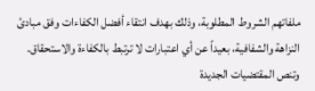ملفاتهم الشروط المطلوبة، وذلك بهدف انتقاء أفضل الكفاءات وفق مبادئ النزاهة والشفافية، بعيداً عن أي اعتبارات لا ترتبط بالكفاءة والاستحقاق.
وتنص المقتضيات الجديدة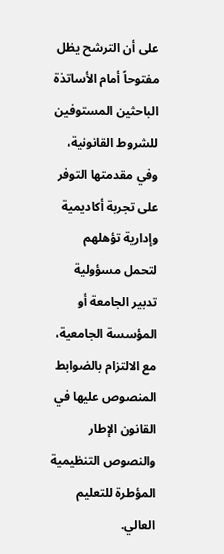على أن الترشح يظل مفتوحاً أمام الأساتذة الباحثين المستوفين للشروط القانونية، وفي مقدمتها التوفر على تجربة أكاديمية وإدارية تؤهلهم لتحمل مسؤولية تدبير الجامعة أو المؤسسة الجامعية، مع الالتزام بالضوابط المنصوص عليها في القانون الإطار والنصوص التنظيمية المؤطرة للتعليم العالي.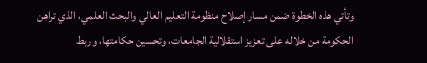وتأتي هذه الخطوة ضمن مسار إصلاح منظومة التعليم العالي والبحث العلمي، الذي تراهن الحكومة من خلاله على تعزيز استقلالية الجامعات، وتحسين حكامتها، وربط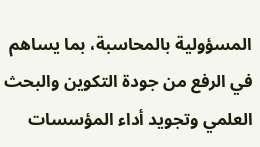المسؤولية بالمحاسبة، بما يساهم في الرفع من جودة التكوين والبحث العلمي وتجويد أداء المؤسسات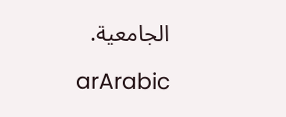الجامعية.

arArabic